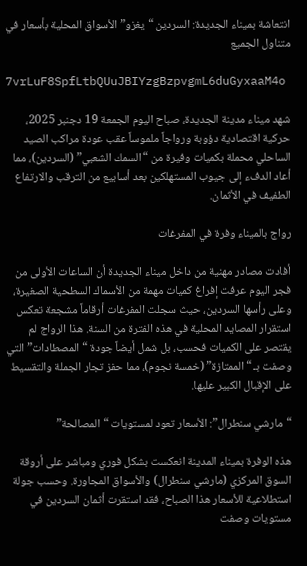انتعاشة بميناء الجديدة: السردين “يغزو” الأسواق المحلية بأسعار في متناول الجميع

7vrLuF8SpfLtbQUuJBIYzgBzpvgmL6duGyxaaM4o

شهد ميناء مدينة الجديدة، صباح اليوم الجمعة 19 دجنبر 2025، حركية اقتصادية دؤوبة ورواجاً ملموساً عقب عودة مراكب الصيد الساحلي محملة بكميات وفيرة من “السمك الشعبي” (السردين)، مما أعاد الدفء إلى جيوب المستهلكين بعد أسابيع من الترقب والارتفاع الطفيف في الأثمان.

رواج بالميناء وفرة في المفرغات

أفادت مصادر مهنية من داخل ميناء الجديدة أن الساعات الأولى من فجر اليوم عرفت إفراغ كميات مهمة من الأسماك السطحية الصغيرة، وعلى رأسها السردين، حيث سجلت المفرغات أرقاماً مشجعة تعكس استقرار المصايد المحلية في هذه الفترة من السنة. هذا الرواج لم يقتصر على الكميات فحسب، بل شمل أيضاً جودة “المصطادات” التي وصفت بـ “الممتازة” (خمسة نجوم)، مما حفز تجار الجملة والتقسيط على الإقبال الكبير عليها.

“مارشي سنطرال”: الأسعار تعود لمستويات “المصالحة”

هذه الوفرة بميناء المدينة انعكست بشكل فوري ومباشر على أروقة السوق المركزي (مارشي سنطرال) والأسواق المجاورة. وحسب جولة استطلاعية للأسعار هذا الصباح، فقد استقرت أثمان السردين في مستويات وصفت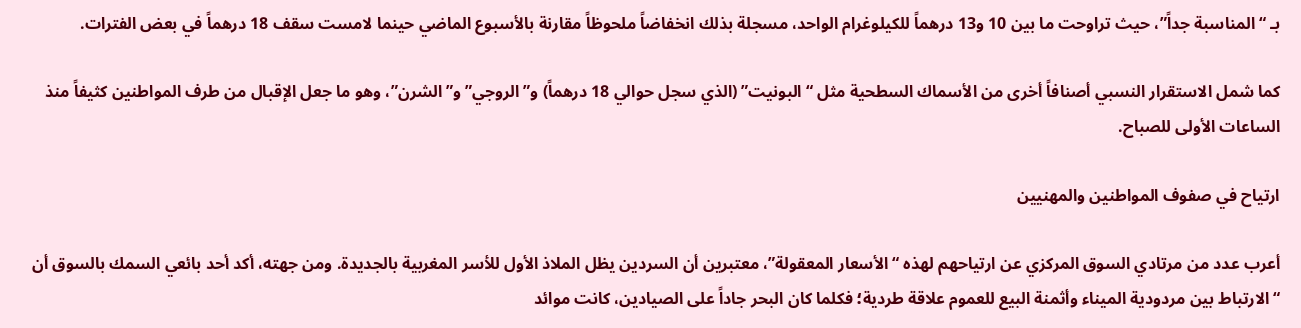بـ “المناسبة جداً”، حيث تراوحت ما بين 10 و13 درهماً للكيلوغرام الواحد، مسجلة بذلك انخفاضاً ملحوظاً مقارنة بالأسبوع الماضي حينما لامست سقف 18 درهماً في بعض الفترات.

كما شمل الاستقرار النسبي أصنافاً أخرى من الأسماك السطحية مثل “البونيت” (الذي سجل حوالي 18 درهماً) و”الروجي” و”الشرن”، وهو ما جعل الإقبال من طرف المواطنين كثيفاً منذ الساعات الأولى للصباح.

ارتياح في صفوف المواطنين والمهنيين

أعرب عدد من مرتادي السوق المركزي عن ارتياحهم لهذه “الأسعار المعقولة”، معتبرين أن السردين يظل الملاذ الأول للأسر المغربية بالجديدة. ومن جهته، أكد أحد بائعي السمك بالسوق أن “الارتباط بين مردودية الميناء وأثمنة البيع للعموم علاقة طردية؛ فكلما كان البحر جاداً على الصيادين، كانت موائد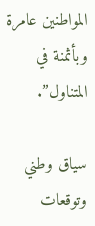المواطنين عامرة وبأثمنة في المتناول”.

سياق وطني وتوقعات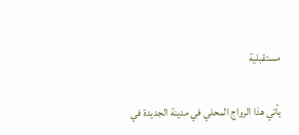مستقبلية

يأتي هذا الرواج المحلي في مدينة الجديدة في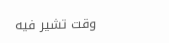وقت تشير فيه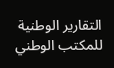التقارير الوطنية للمكتب الوطني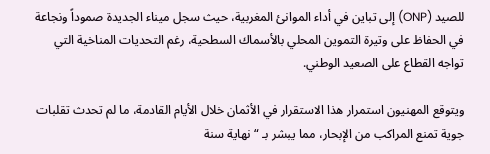للصيد (ONP) إلى تباين في أداء الموانئ المغربية، حيث سجل ميناء الجديدة صموداً ونجاعة في الحفاظ على وتيرة التموين المحلي بالأسماك السطحية، رغم التحديات المناخية التي تواجه القطاع على الصعيد الوطني.

ويتوقع المهنيون استمرار هذا الاستقرار في الأثمان خلال الأيام القادمة، ما لم تحدث تقلبات جوية تمنع المراكب من الإبحار، مما يبشر بـ “نهاية سنة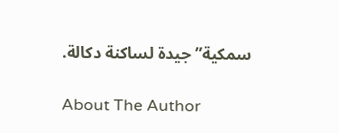سمكية” جيدة لساكنة دكالة.

About The Author